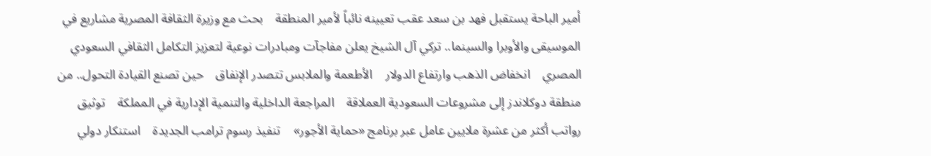أمير الباحة يستقبل فهد بن سعد عقب تعيينه نائباً لأمير المنطقة    بحث مع وزيرة الثقافة المصرية مشاريع في الموسيقى والأوبرا والسينما.. تركي آل الشيخ يعلن مفاجآت ومبادرات نوعية لتعزيز التكامل الثقافي السعودي المصري    انخفاض الذهب وارتفاع الدولار    الأطعمة والملابس تتصدر الإنفاق    حين تصنع القيادة التحول.. من منطقة دوكلاندز إلى مشروعات السعودية العملاقة    المراجعة الداخلية والتنمية الإدارية في المملكة    توثيق رواتب أكثر من عشرة ملايين عامل عبر برنامج «حماية الأجور»    تنفيذ رسوم ترامب الجديدة    استنكار دولي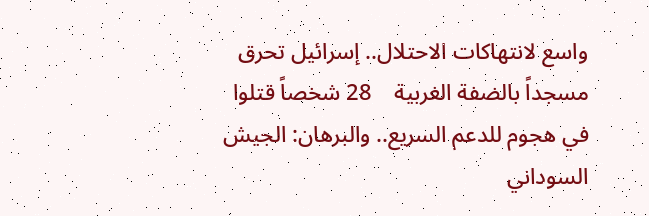واسع لانتهاكات الاحتلال.. إسرائيل تحرق مسجداً بالضفة الغربية    28 شخصاً قتلوا في هجوم للدعم السريع.. والبرهان: الجيش السوداني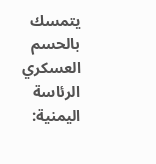يتمسك بالحسم العسكري    الرئاسة اليمنية: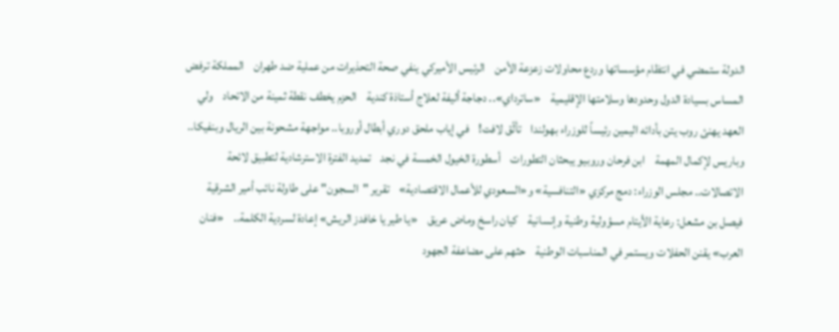الدولة ستمضي في انتظام مؤسساتها وردع محاولات زعزعة الأمن    الرئيس الأميركي ينفي صحة التحذيرات من عملية ضد طهران    المملكة ترفض المساس بسيادة الدول وحدودها وسلامتها الإقليمية    «ساترداي».. دجاجة أليفة لعلاج أستاذة كندية    الحزم يخطف نقطة ثمينة من الاتحاد    ولي العهد يهنئ روب يتن بأدائه اليمين رئيساً للوزراء بهولندا    تألّق لافت!    في إياب ملحق دوري أبطال أوروبا.. مواجهة مشحونة بين الريال وبنفيكا.. وباريس لإكمال المهمة    ابن فرحان وروبيو يبحثان التطورات    أسطورة الخيول الخمسة في نجد    تمديد الفترة الاسترشادية لتطبيق لائحة الاتصالات.. مجلس الوزراء: دمج مركزي «التنافسية» و«السعودي للأعمال الاقتصادية»    تقرير "السجون" على طاولة نائب أمير الشرقية    فيصل بن مشعل: رعاية الأيتام مسؤولية وطنية وإنسانية    كيان راسخ وماض عريق    «يا طير يا خافدز الريش» إعادة لسردية الكلمة..    «فنان العرب» يقنن الحفلات ويستمر في المناسبات الوطنية    حثهم على مضاعفة الجهود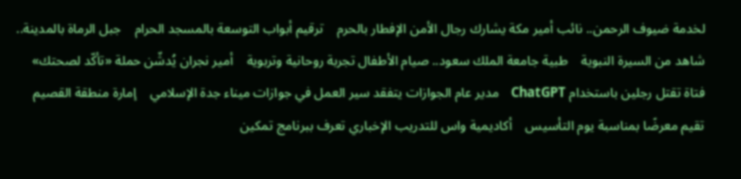لخدمة ضيوف الرحمن.. نائب أمير مكة يشارك رجال الأمن الإفطار بالحرم    ترقيم أبواب التوسعة بالمسجد الحرام    جبل الرماة بالمدينة.. شاهد من السيرة النبوية    طبية جامعة الملك سعود.. صيام الأطفال تجربة روحانية وتربوية    أمير نجران يُدشّن حملة «تأكّد لصحتك»    فتاة تقتل رجلين باستخدام ChatGPT    مدير عام الجوازات يتفقد سير العمل في جوازات ميناء جدة الإسلامي    إمارة منطقة القصيم تقيم معرضًا بمناسبة يوم التأسيس    أكاديمية واس للتدريب الإخباري تعرف ببرنامج تمكين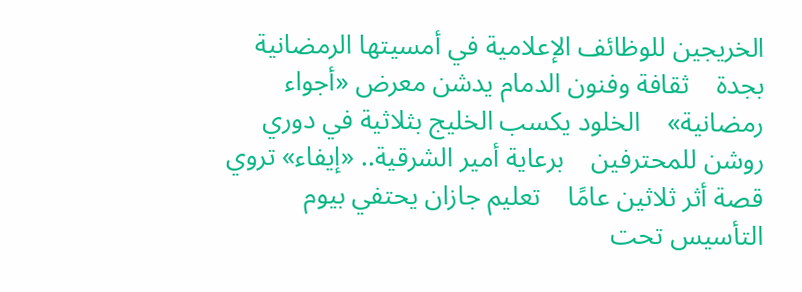الخريجين للوظائف الإعلامية في أمسيتها الرمضانية بجدة    ثقافة وفنون الدمام يدشن معرض «أجواء رمضانية»    الخلود يكسب الخليج بثلاثية في دوري روشن للمحترفين    برعاية أمير الشرقية.. «إيفاء» تروي قصة أثر ثلاثين عامًا    تعليم جازان يحتفي بيوم التأسيس تحت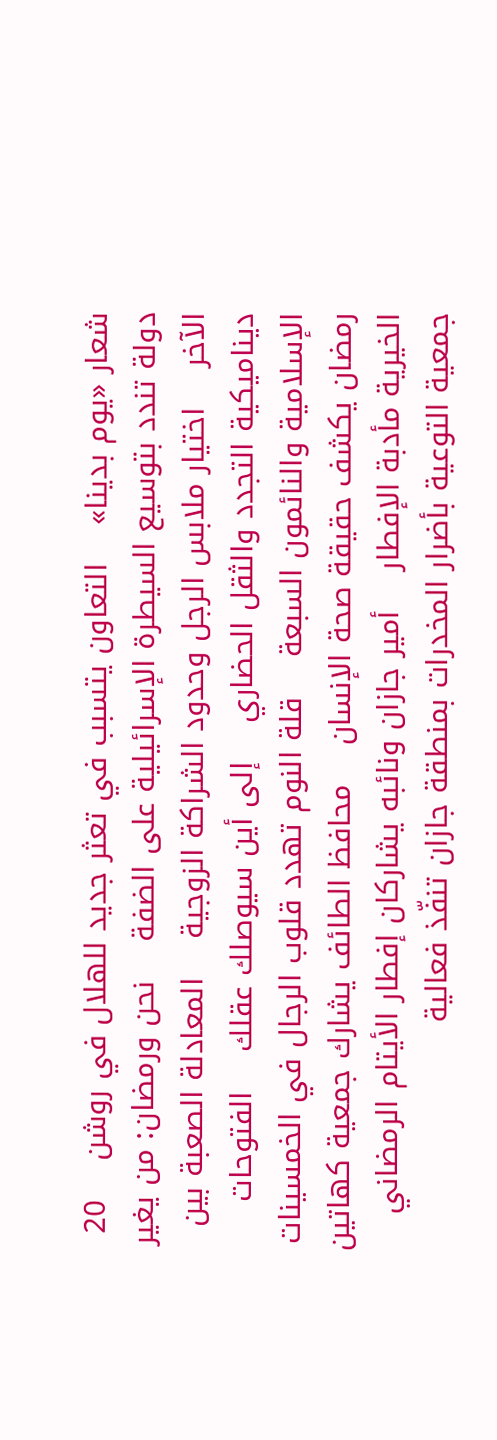شعار «يوم بدينا»    التعاون يتسبب في تعثر جديد للهلال في روشن    20 دولة تندد بتوسيع السيطرة الإسرائيلية على الضفة    نحن ورمضان: من يغير الآخر    اختيار ملابس الرجل وحدود الشراكة الزوجية    المعادلة الصعبة بين ديناميكية التجدد والثقل الحضاري    إلى أين سيوصلك عقلك    الفتوحات الإسلامية والنائمون السبعة    قلة النوم تهدد قلوب الرجال في الخمسينات    رمضان يكشف حقيقة صحة الإنسان    محافظ الطائف يشارك جمعية كهاتين الخيرية مأدبة الإفطار    أمير جازان ونائبه يشاركان إفطار الأيتام الرمضاني    جمعية التوعية بأضرار المخدرات بمنطقة جازان تنفّذ فعالية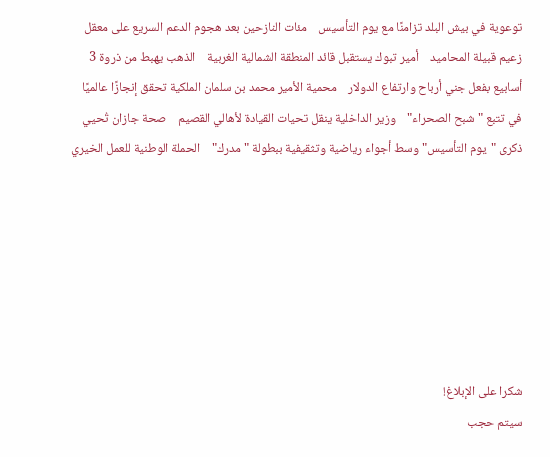توعوية في بيش البلد تزامنًا مع يوم التأسيس    مئات النازحين بعد هجوم الدعم السريع على معقل زعيم قبيلة المحاميد    أمير تبوك يستقبل قائد المنطقة الشمالية الغربية    الذهب يهبط من ذروة 3 أسابيع بفعل جني أرباح وارتفاع الدولار    محمية الأمير محمد بن سلمان الملكية تحقق إنجازًا عالميًا في تتبع "شبح الصحراء"    وزير الداخلية ينقل تحيات القيادة لأهالي القصيم    صحة جازان تُحيي ذكرى "يوم التأسيس" وسط أجواء رياضية وتثقيفية ببطولة "مدرك"    الحملة الوطنية للعمل الخيري







شكرا على الإبلاغ!
سيتم حجب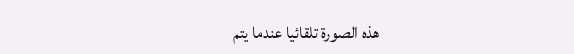هذه الصورة تلقائيا عندما يتم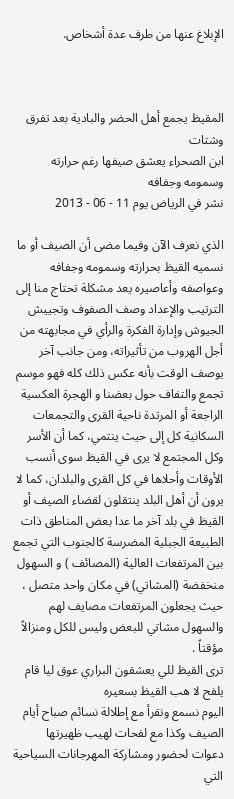الإبلاغ عنها من طرف عدة أشخاص.



المقيظ يجمع أهل الحضر والبادية بعد تفرق وشتات
ابن الصحراء يعشق صيفها رغم حرارته وسمومه وجفافه
نشر في الرياض يوم 11 - 06 - 2013

الذي نعرف الآن وفيما مضى أن الصيف أو ما نسميه القيظ بحرارته وسمومه وجفافه وعواصفه وأعاصيره يعد مشكلة تحتاج منا إلى الترتيب والإعداد وصف الصفوف وتجييش الجيوش وإدارة الفكرة والرأي في مجابهته من أجل الهروب من تأثيراته، ومن جانب آخر يوصف الوقت بأنه عكس ذلك كله فهو موسم تجمع والتفاف حول بعضنا و الهجرة العكسية الراجعة أو المرتدة ناحية القرى والتجمعات السكانية كل إلى حيث ينتمي، كما أن الأسر وكل المجتمع لا يرى في القيظ سوى أنسب الأوقات وأحلاها في كل القرى والبلدان، كما لا يرون أن أهل البلد ينتقلون لقضاء الصيف أو القيظ في بلد آخر ما عدا بعض المناطق ذات الطبيعة الجبلية المضرسة كالجنوب التي تجمع بين المرتفعات العالية (المصائف ) و السهول منخفضة (المشاتي) في مكان واحد متصل ، حيث يجعلون المرتفعات مصايف لهم والسهول مشاتي للبعض وليس للكل ومنزالاً مؤقتاً .
ترى القيظ للي يعشقون البراري عوق ليا قام يلفح لا هب القيظ بسعيره
اليوم نسمع ونقرأ مع إطلالة نسائم صباح أيام الصيف وكذا مع لفحات لهيب ظهيرتها دعوات لحضور ومشاركة المهرجانات السياحية التي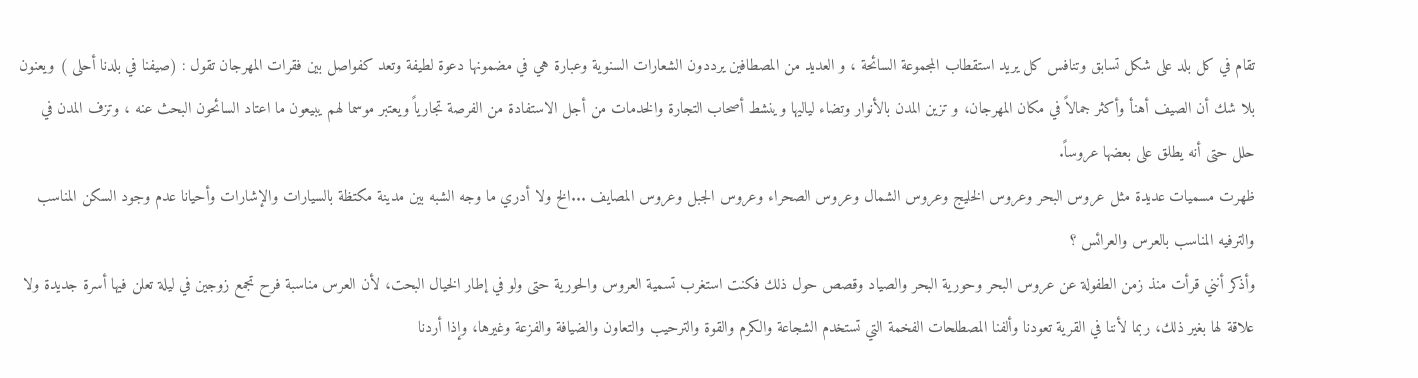تقام في كل بلد على شكل تسابق وتنافس كل يريد استقطاب المجموعة السائحة ، و العديد من المصطافين يرددون الشعارات السنوية وعبارة هي في مضمونها دعوة لطيفة وتعد كفواصل بين فقرات المهرجان تقول : (صيفنا في بلدنا أحلى ) ويعنون بلا شك أن الصيف أهنأ وأكثر جمالاً في مكان المهرجان، و تزين المدن بالأنوار وتضاء لياليها وينشط أصحاب التجارة والخدمات من أجل الاستفادة من الفرصة تجارياً ويعتبر موسما لهم يبيعون ما اعتاد السائحون البحث عنه ، وتزف المدن في حلل حتى أنه يطلق على بعضها عروساً.
ظهرت مسميات عديدة مثل عروس البحر وعروس الخليج وعروس الشمال وعروس الصحراء وعروس الجبل وعروس المصايف ...الخ ولا أدري ما وجه الشبه بين مدينة مكتظة بالسيارات والإشارات وأحيانا عدم وجود السكن المناسب والترفيه المناسب بالعرس والعرائس ؟
وأذكر أنني قرأت منذ زمن الطفولة عن عروس البحر وحورية البحر والصياد وقصص حول ذلك فكنت استغرب تسمية العروس والحورية حتى ولو في إطار الخيال البحت، لأن العرس مناسبة فرح تجمع زوجين في ليلة تعلن فيها أسرة جديدة ولا علاقة لها بغير ذلك، ربما لأننا في القرية تعودنا وألفنا المصطلحات الفخمة التي تستخدم الشجاعة والكرم والقوة والترحيب والتعاون والضيافة والفزعة وغيرها، وإذا أردنا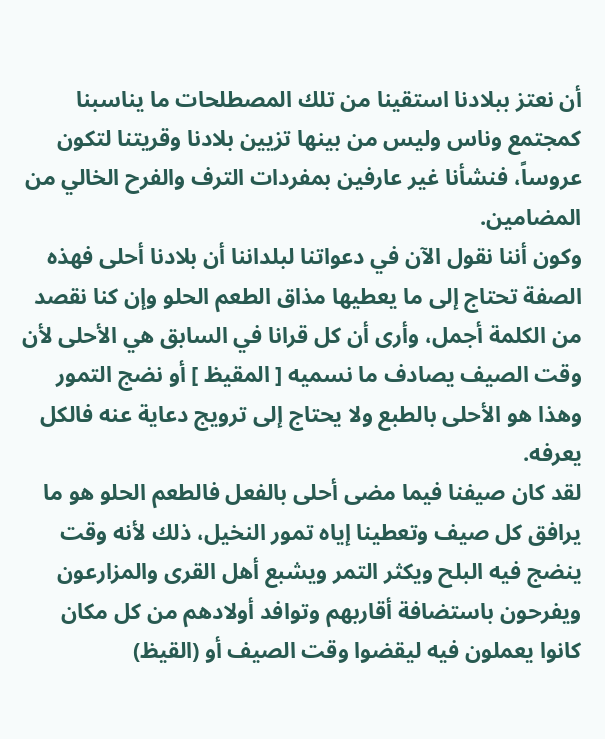أن نعتز ببلادنا استقينا من تلك المصطلحات ما يناسبنا كمجتمع وناس وليس من بينها تزيين بلادنا وقريتنا لتكون عروساً، فنشأنا غير عارفين بمفردات الترف والفرح الخالي من المضامين.
وكون أننا نقول الآن في دعواتنا لبلداننا أن بلادنا أحلى فهذه الصفة تحتاج إلى ما يعطيها مذاق الطعم الحلو وإن كنا نقصد من الكلمة أجمل، وأرى أن كل قرانا في السابق هي الأحلى لأن وقت الصيف يصادف ما نسميه [ المقيظ ] أو نضج التمور وهذا هو الأحلى بالطبع ولا يحتاج إلى ترويج دعاية عنه فالكل يعرفه.
لقد كان صيفنا فيما مضى أحلى بالفعل فالطعم الحلو هو ما يرافق كل صيف وتعطينا إياه تمور النخيل، ذلك لأنه وقت ينضج فيه البلح ويكثر التمر ويشبع أهل القرى والمزارعون ويفرحون باستضافة أقاربهم وتوافد أولادهم من كل مكان كانوا يعملون فيه ليقضوا وقت الصيف أو (القيظ)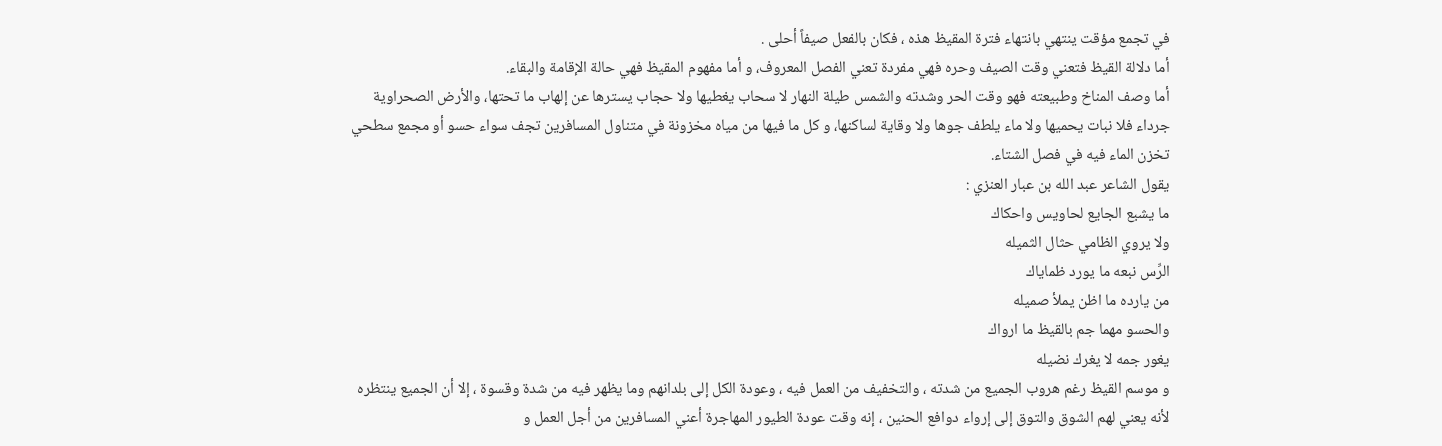في تجمع مؤقت ينتهي بانتهاء فترة المقيظ هذه ، فكان بالفعل صيفاً أحلى .
أما دلالة القيظ فتعني وقت الصيف وحره فهي مفردة تعني الفصل المعروف، و أما مفهوم المقيظ فهي حالة الإقامة والبقاء.
أما وصف المناخ وطبيعته فهو وقت الحر وشدته والشمس طيلة النهار لا سحاب يغطيها ولا حجاب يسترها عن إلهاب ما تحتها، والأرض الصحراوية جرداء فلا نبات يحميها ولا ماء يلطف جوها ولا وقاية لساكنها، و كل ما فيها من مياه مخزونة في متناول المسافرين تجف سواء حسو أو مجمع سطحي تخزن الماء فيه في فصل الشتاء.
يقول الشاعر عبد الله بن عبار العنزي :
ما يشبع الجايع لحاويس واحكاك
ولا يروي الظامي حثال الثميله
الرِّس نبعه ما يورد ظماياك
من يارده ما اظن يملأ صميله
والحسو مهما جم بالقيظ ما ارواك
يغور جمه لا يغرك نضيله
و موسم القيظ رغم هروب الجميع من شدته ، والتخفيف من العمل فيه ، وعودة الكل إلى بلدانهم وما يظهر فيه من شدة وقسوة ، إلا أن الجميع ينتظره لأنه يعني لهم الشوق والتوق إلى إرواء دوافع الحنين ، إنه وقت عودة الطيور المهاجرة أعني المسافرين من أجل العمل و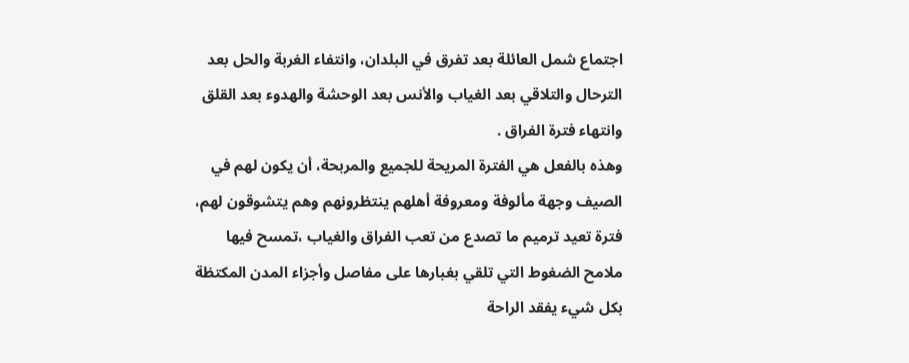اجتماع شمل العائلة بعد تفرق في البلدان، وانتفاء الغربة والحل بعد الترحال والتلاقي بعد الغياب والأنس بعد الوحشة والهدوء بعد القلق وانتهاء فترة الفراق .
وهذه بالفعل هي الفترة المريحة للجميع والمربحة، أن يكون لهم في الصيف وجهة مألوفة ومعروفة أهلهم ينتظرونهم وهم يتشوقون لهم، فترة تعيد ترميم ما تصدع من تعب الفراق والغياب ،تمسح فيها ملامح الضغوط التي تلقي بغبارها على مفاصل وأجزاء المدن المكتظة بكل شيء يفقد الراحة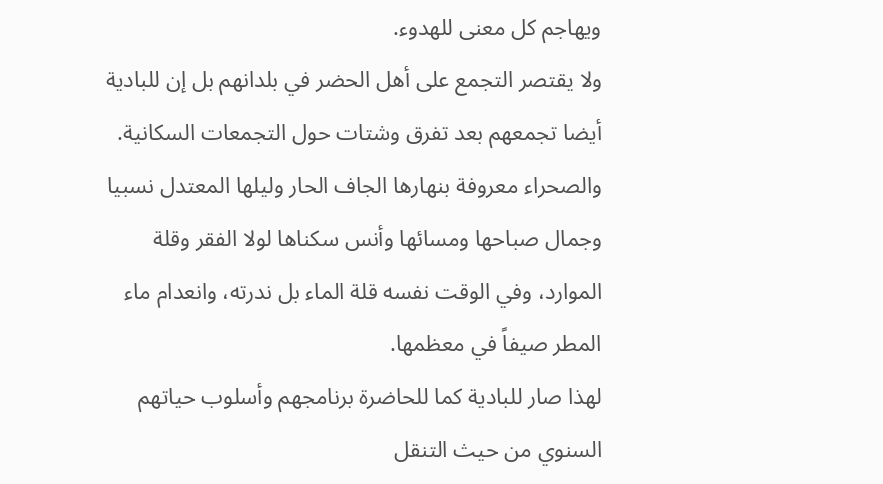ويهاجم كل معنى للهدوء.
ولا يقتصر التجمع على أهل الحضر في بلدانهم بل إن للبادية أيضا تجمعهم بعد تفرق وشتات حول التجمعات السكانية.
والصحراء معروفة بنهارها الجاف الحار وليلها المعتدل نسبيا وجمال صباحها ومسائها وأنس سكناها لولا الفقر وقلة الموارد، وفي الوقت نفسه قلة الماء بل ندرته، وانعدام ماء المطر صيفاً في معظمها.
لهذا صار للبادية كما للحاضرة برنامجهم وأسلوب حياتهم السنوي من حيث التنقل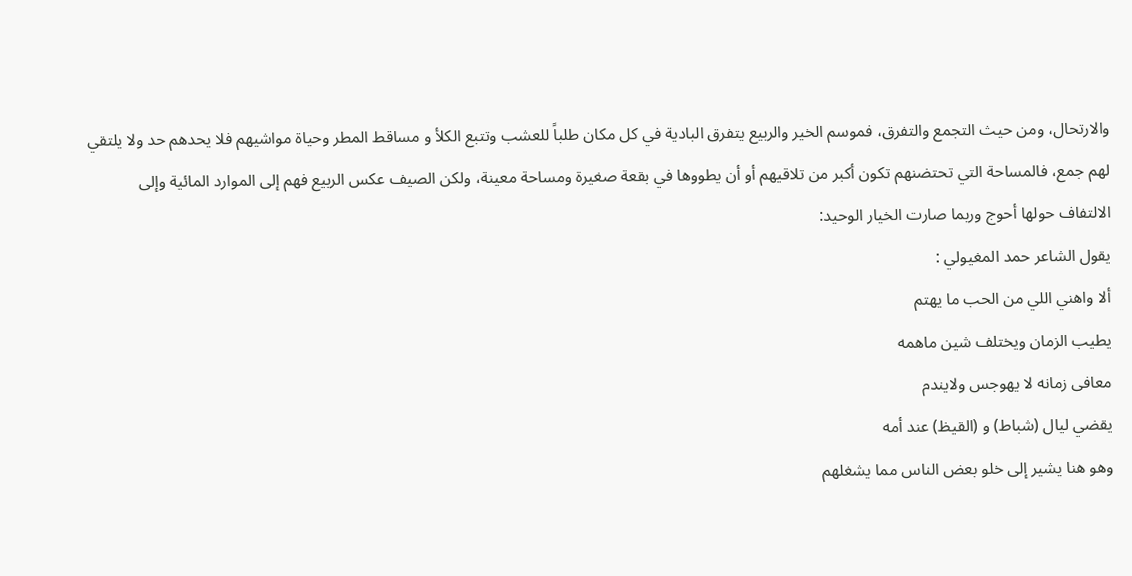والارتحال، ومن حيث التجمع والتفرق، فموسم الخير والربيع يتفرق البادية في كل مكان طلباً للعشب وتتبع الكلأ و مساقط المطر وحياة مواشيهم فلا يحدهم حد ولا يلتقي لهم جمع، فالمساحة التي تحتضنهم تكون أكبر من تلاقيهم أو أن يطووها في بقعة صغيرة ومساحة معينة، ولكن الصيف عكس الربيع فهم إلى الموارد المائية وإلى الالتفاف حولها أحوج وربما صارت الخيار الوحيد:
يقول الشاعر حمد المغيولي :
ألا واهني اللي من الحب ما يهتم
يطيب الزمان ويختلف شين ماهمه
معافى زمانه لا يهوجس ولايندم
يقضي ليال (شباط) و (القيظ) عند أمه
وهو هنا يشير إلى خلو بعض الناس مما يشغلهم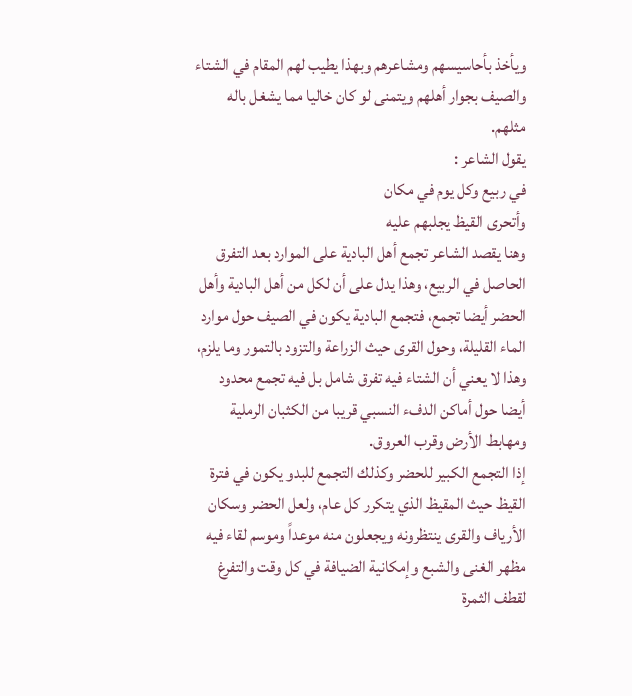ويأخذ بأحاسيسهم ومشاعرهم وبهذا يطيب لهم المقام في الشتاء والصيف بجوار أهلهم ويتمنى لو كان خاليا مما يشغل باله مثلهم.
يقول الشاعر :
في ربيع وكل يوم في مكان
وأتحرى القيظ يجلبهم عليه
وهنا يقصد الشاعر تجمع أهل البادية على الموارد بعد التفرق الحاصل في الربيع، وهذا يدل على أن لكل من أهل البادية وأهل الحضر أيضا تجمع، فتجمع البادية يكون في الصيف حول موارد الماء القليلة، وحول القرى حيث الزراعة والتزود بالتمور وما يلزم، وهذا لا يعني أن الشتاء فيه تفرق شامل بل فيه تجمع محدود أيضا حول أماكن الدفء النسبي قريبا من الكثبان الرملية ومهابط الأرض وقرب العروق.
إذا التجمع الكبير للحضر وكذلك التجمع للبدو يكون في فترة القيظ حيث المقيظ الذي يتكرر كل عام، ولعل الحضر وسكان الأرياف والقرى ينتظرونه ويجعلون منه موعداً وموسم لقاء فيه مظهر الغنى والشبع وإمكانية الضيافة في كل وقت والتفرغ لقطف الثمرة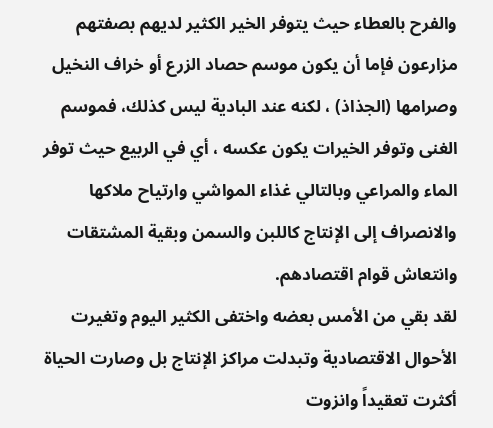والفرح بالعطاء حيث يتوفر الخير الكثير لديهم بصفتهم مزارعون فإما أن يكون موسم حصاد الزرع أو خراف النخيل وصرامها (الجذاذ) ، لكنه عند البادية ليس كذلك، فموسم الغنى وتوفر الخيرات يكون عكسه ، أي في الربيع حيث توفر الماء والمراعي وبالتالي غذاء المواشي وارتياح ملاكها والانصراف إلى الإنتاج كاللبن والسمن وبقية المشتقات وانتعاش قوام اقتصادهم.
لقد بقي من الأمس بعضه واختفى الكثير اليوم وتغيرت الأحوال الاقتصادية وتبدلت مراكز الإنتاج بل وصارت الحياة أكثرت تعقيداً وانزوت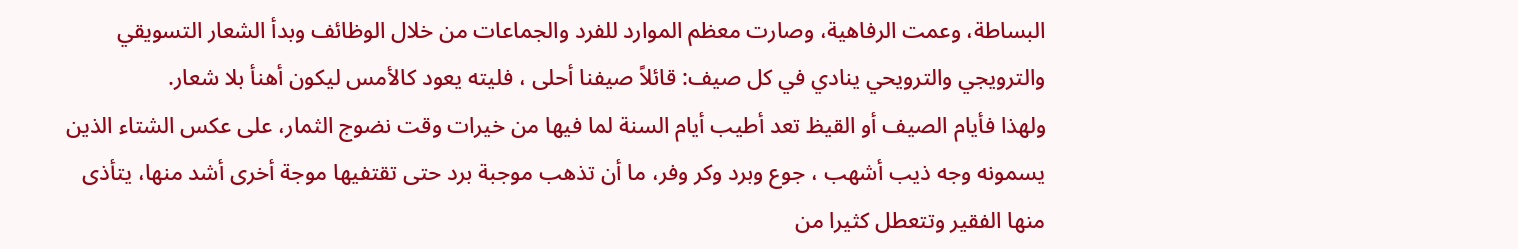البساطة، وعمت الرفاهية، وصارت معظم الموارد للفرد والجماعات من خلال الوظائف وبدأ الشعار التسويقي والترويجي والترويحي ينادي في كل صيف: قائلاً صيفنا أحلى ، فليته يعود كالأمس ليكون أهنأ بلا شعار.
ولهذا فأيام الصيف أو القيظ تعد أطيب أيام السنة لما فيها من خيرات وقت نضوج الثمار، على عكس الشتاء الذين يسمونه وجه ذيب أشهب ، جوع وبرد وكر وفر، ما أن تذهب موجبة برد حتى تقتفيها موجة أخرى أشد منها، يتأذى منها الفقير وتتعطل كثيرا من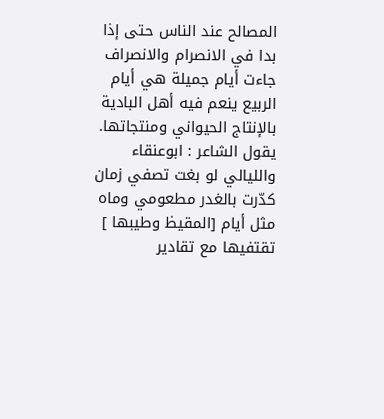المصالح عند الناس حتى إذا بدا في الانصرام والانصراف جاءت أيام جميلة هي أيام الربيع ينعم فيه أهل البادية بالإنتاج الحيواني ومنتجاتها.
يقول الشاعر : ابوعنقاء
والليالي لو بغت تصفي زمان
كدّرت بالغدر مطعومي وماه
مثل أيام [المقيظ وطيبها ]
تقتفيها مع تقادير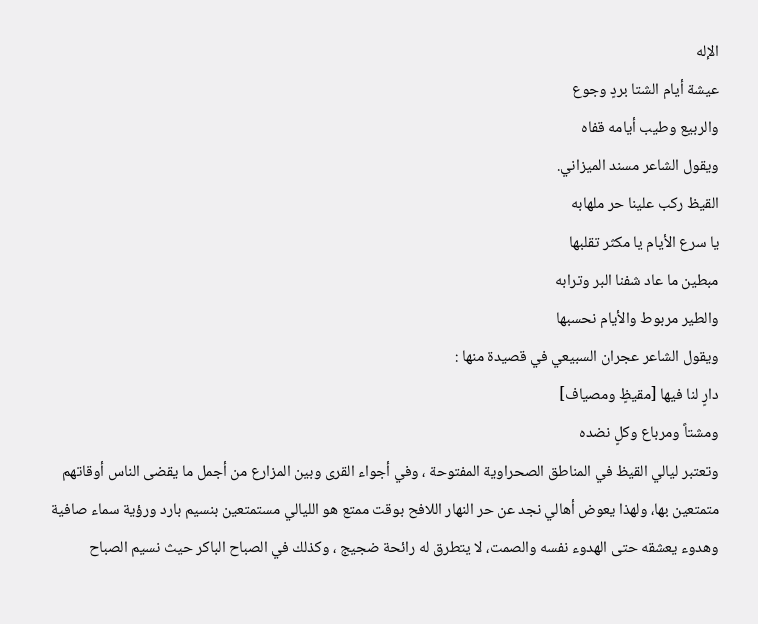الإله
عيشة أيام الشتا بردٍ وجوع
والربيع وطيب أيامه قفاه
ويقول الشاعر مسند الميزاني.
القيظ ركب علينا حر ملهابه
يا سرع الأيام يا مكثر تقلبها
مبطين ما عاد شفنا البر وترابه
والطير مربوط والأيام نحسبها
ويقول الشاعر عجران السبيعي في قصيدة منها :
دارٍ لنا فيها [مقيظٍ ومصياف]
ومشتاً ومرباع وكلٍ نضده
وتعتبر ليالي القيظ في المناطق الصحراوية المفتوحة ، وفي أجواء القرى وبين المزارع من أجمل ما يقضى الناس أوقاتهم متمتعين بها، ولهذا يعوض أهالي نجد عن حر النهار اللافح بوقت ممتع هو الليالي مستمتعين بنسيم بارد ورؤية سماء صافية وهدوء يعشقه حتى الهدوء نفسه والصمت، لا يتطرق له رائحة ضجيج ، وكذلك في الصباح الباكر حيث نسيم الصباح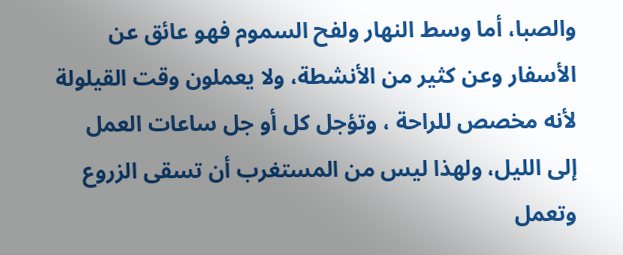والصبا، أما وسط النهار ولفح السموم فهو عائق عن الأسفار وعن كثير من الأنشطة، ولا يعملون وقت القيلولة لأنه مخصص للراحة ، وتؤجل كل أو جل ساعات العمل إلى الليل، ولهذا ليس من المستغرب أن تسقى الزروع وتعمل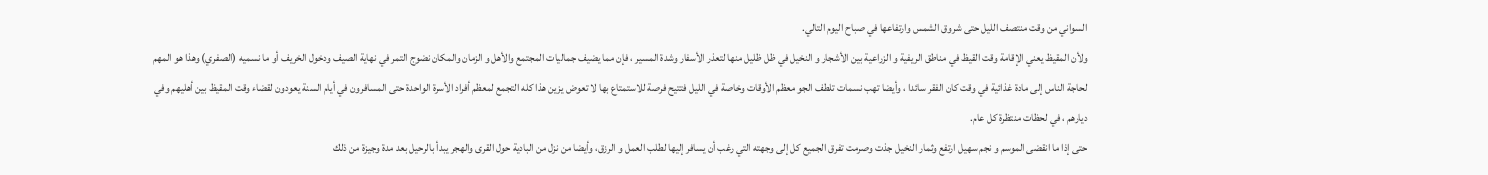السواني من وقت منتصف الليل حتى شروق الشمس وارتفاعها في صباح اليوم التالي.
ولأن المقيظ يعني الإقامة وقت القيظ في مناطق الريفية و الزراعية بين الأشجار و النخيل في ظل ظليل منها لتعذر الأسفار وشدة المسير ، فإن مما يضيف جماليات المجتمع والأهل و الزمان والمكان نضوج التمر في نهاية الصيف ودخول الخريف أو ما نسميه (الصفري) وهذا هو المهم لحاجة الناس إلى مادة غذائية في وقت كان الفقر سائدا ، وأيضا تهب نسمات تلطف الجو معظم الأوقات وخاصة في الليل فتتيح فرصة للاستمتاع بها لا تعوض يزين هذا كله التجمع لمعظم أفراد الأسرة الواحدة حتى المسافرون في أيام السنة يعودون لقضاء وقت المقيظ بين أهليهم وفي ديارهم ، في لحظات منتظرة كل عام.
حتى إذا ما انقضى الموسم و نجم سهيل ارتفع وثمار النخيل جذت وصرمت تفرق الجميع كل إلى وجهته التي رغب أن يسافر إليها لطلب العمل و الرزق، وأيضا من نزل من البادية حول القرى والهجر يبدأ بالرحيل بعد مدة وجيزة من ذلك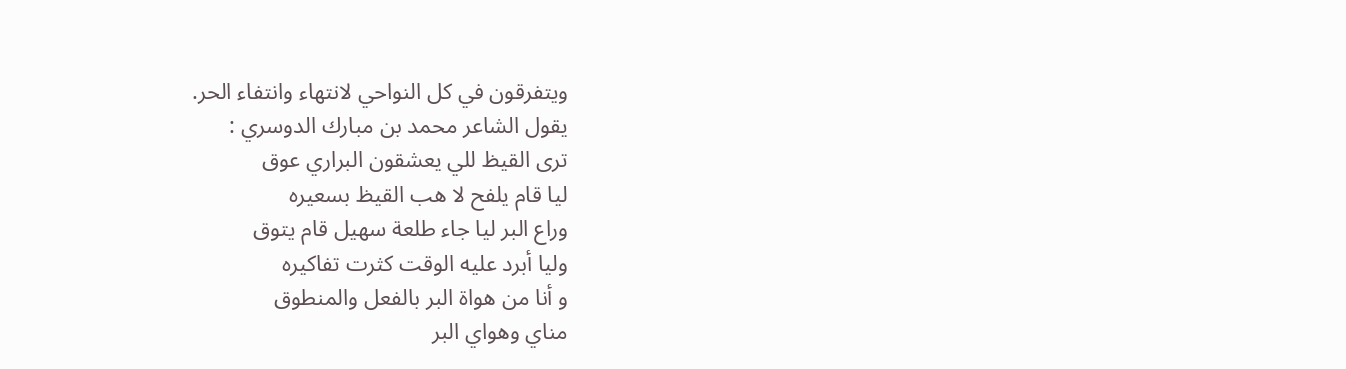ويتفرقون في كل النواحي لانتهاء وانتفاء الحر.
يقول الشاعر محمد بن مبارك الدوسري :
ترى القيظ للي يعشقون البراري عوق
ليا قام يلفح لا هب القيظ بسعيره
وراع البر ليا جاء طلعة سهيل قام يتوق
وليا أبرد عليه الوقت كثرت تفاكيره
و أنا من هواة البر بالفعل والمنطوق
مناي وهواي البر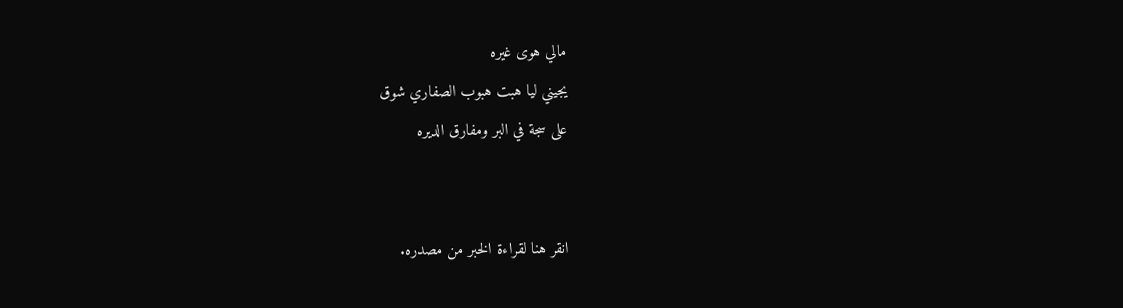مالي هوى غيره
يجيني ليا هبت هبوب الصفاري شوق
على سجة في البر ومفارق الديره


انقر هنا لقراءة الخبر من مصدره.